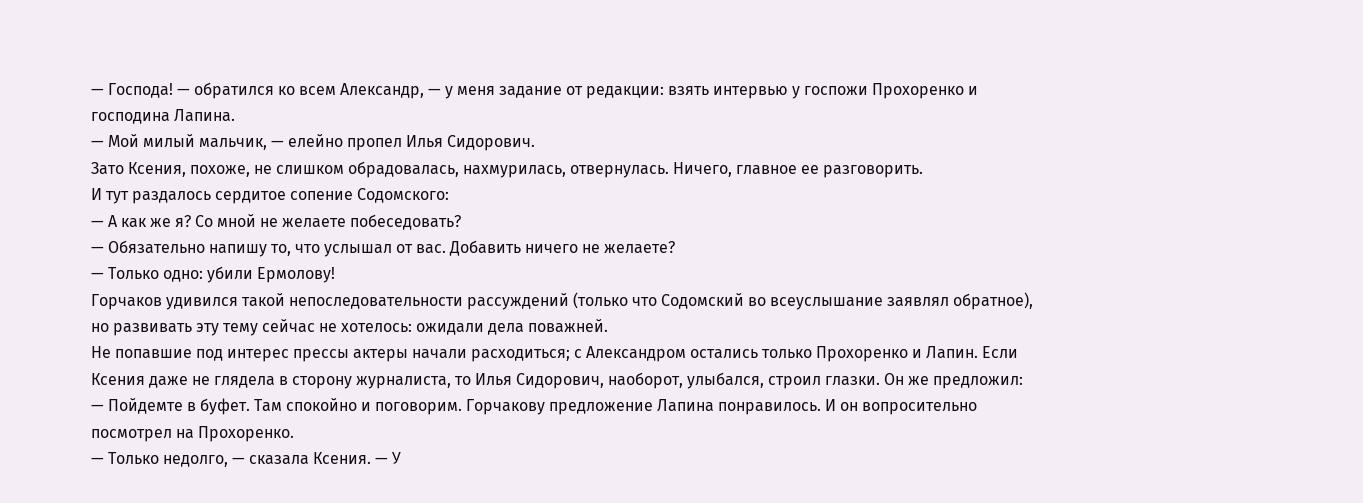— Господа! — обратился ко всем Александр, — у меня задание от редакции: взять интервью у госпожи Прохоренко и господина Лапина.
— Мой милый мальчик, — елейно пропел Илья Сидорович.
Зато Ксения, похоже, не слишком обрадовалась, нахмурилась, отвернулась. Ничего, главное ее разговорить.
И тут раздалось сердитое сопение Содомского:
— А как же я? Со мной не желаете побеседовать?
— Обязательно напишу то, что услышал от вас. Добавить ничего не желаете?
— Только одно: убили Ермолову!
Горчаков удивился такой непоследовательности рассуждений (только что Содомский во всеуслышание заявлял обратное), но развивать эту тему сейчас не хотелось: ожидали дела поважней.
Не попавшие под интерес прессы актеры начали расходиться; с Александром остались только Прохоренко и Лапин. Если Ксения даже не глядела в сторону журналиста, то Илья Сидорович, наоборот, улыбался, строил глазки. Он же предложил:
— Пойдемте в буфет. Там спокойно и поговорим. Горчакову предложение Лапина понравилось. И он вопросительно посмотрел на Прохоренко.
— Только недолго, — сказала Ксения. — У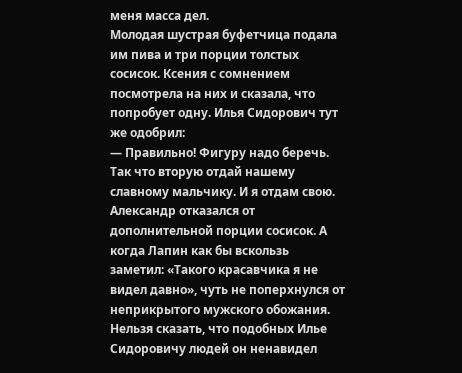меня масса дел.
Молодая шустрая буфетчица подала им пива и три порции толстых сосисок. Ксения с сомнением посмотрела на них и сказала, что попробует одну. Илья Сидорович тут же одобрил:
— Правильно! Фигуру надо беречь. Так что вторую отдай нашему славному мальчику. И я отдам свою. Александр отказался от дополнительной порции сосисок. А когда Лапин как бы вскользь заметил: «Такого красавчика я не видел давно», чуть не поперхнулся от неприкрытого мужского обожания. Нельзя сказать, что подобных Илье Сидоровичу людей он ненавидел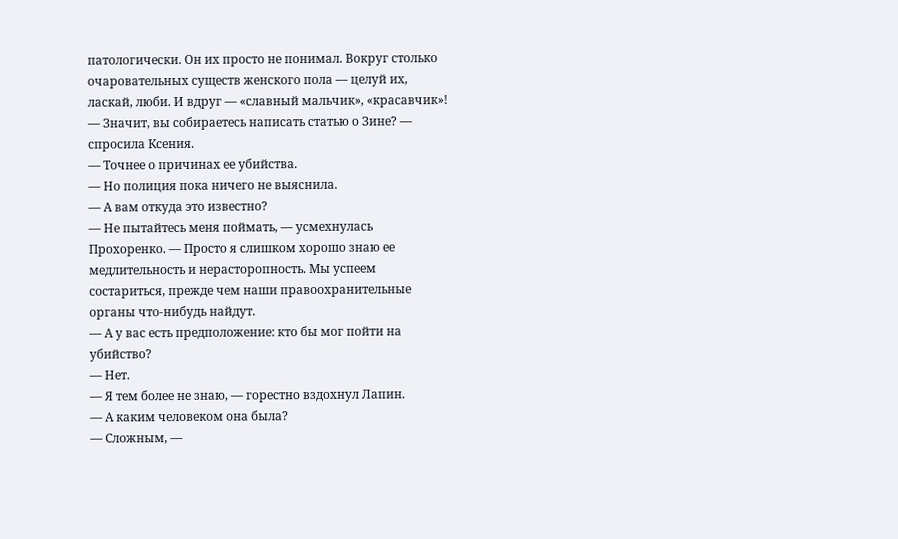патологически. Он их просто не понимал. Вокруг столько очаровательных существ женского пола — целуй их, ласкай, люби. И вдруг — «славный мальчик», «красавчик»!
— Значит, вы собираетесь написать статью о Зине? — спросила Ксения.
— Точнее о причинах ее убийства.
— Но полиция пока ничего не выяснила.
— А вам откуда это известно?
— Не пытайтесь меня поймать, — усмехнулась Прохоренко. — Просто я слишком хорошо знаю ее медлительность и нерасторопность. Мы успеем состариться, прежде чем наши правоохранительные органы что-нибудь найдут.
— А у вас есть предположение: кто бы мог пойти на убийство?
— Нет.
— Я тем более не знаю, — горестно вздохнул Лапин.
— А каким человеком она была?
— Сложным, —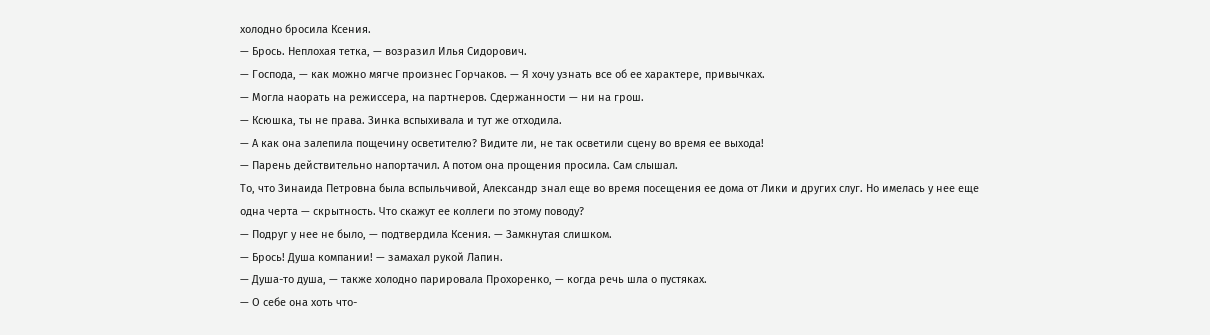холодно бросила Ксения.
— Брось. Неплохая тетка, — возразил Илья Сидорович.
— Господа, — как можно мягче произнес Горчаков. — Я хочу узнать все об ее характере, привычках.
— Могла наорать на режиссера, на партнеров. Сдержанности — ни на грош.
— Ксюшка, ты не права. Зинка вспыхивала и тут же отходила.
— А как она залепила пощечину осветителю? Видите ли, не так осветили сцену во время ее выхода!
— Парень действительно напортачил. А потом она прощения просила. Сам слышал.
То, что Зинаида Петровна была вспыльчивой, Александр знал еще во время посещения ее дома от Лики и других слуг. Но имелась у нее еще одна черта — скрытность. Что скажут ее коллеги по этому поводу?
— Подруг у нее не было, — подтвердила Ксения. — Замкнутая слишком.
— Брось! Душа компании! — замахал рукой Лапин.
— Душа-то душа, — также холодно парировала Прохоренко, — когда речь шла о пустяках.
— О себе она хоть что-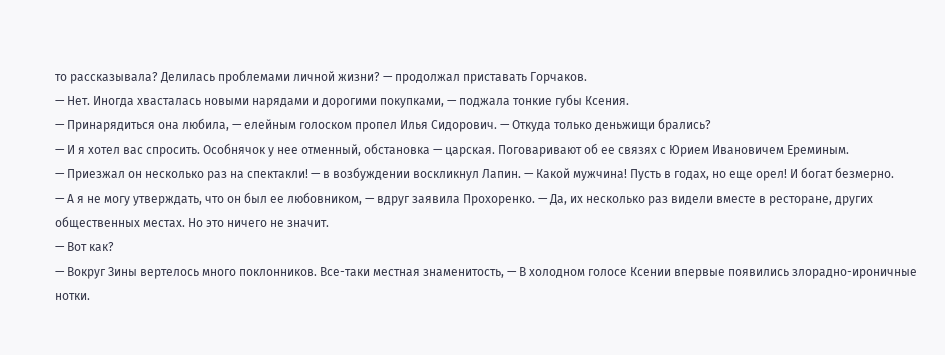то рассказывала? Делилась проблемами личной жизни? — продолжал приставать Горчаков.
— Нет. Иногда хвасталась новыми нарядами и дорогими покупками, — поджала тонкие губы Ксения.
— Принарядиться она любила, — елейным голоском пропел Илья Сидорович. — Откуда только деньжищи брались?
— И я хотел вас спросить. Особнячок у нее отменный, обстановка — царская. Поговаривают об ее связях с Юрием Ивановичем Ереминым.
— Приезжал он несколько раз на спектакли! — в возбуждении воскликнул Лапин. — Какой мужчина! Пусть в годах, но еще орел! И богат безмерно.
— А я не могу утверждать, что он был ее любовником, — вдруг заявила Прохоренко. — Да, их несколько раз видели вместе в ресторане, других общественных местах. Но это ничего не значит.
— Вот как?
— Вокруг Зины вертелось много поклонников. Все-таки местная знаменитость, — В холодном голосе Ксении впервые появились злорадно-ироничные нотки.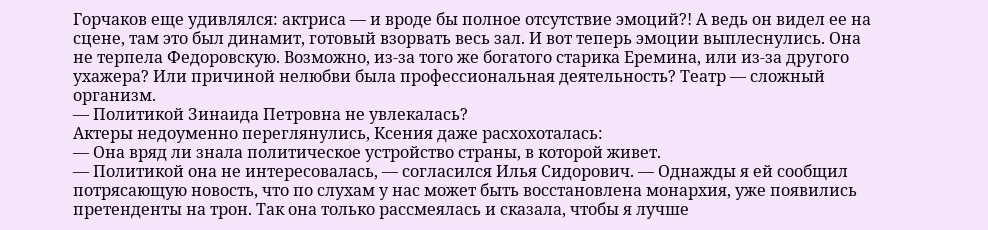Горчаков еще удивлялся: актриса — и вроде бы полное отсутствие эмоций?! А ведь он видел ее на сцене, там это был динамит, готовый взорвать весь зал. И вот теперь эмоции выплеснулись. Она не терпела Федоровскую. Возможно, из-за того же богатого старика Еремина, или из-за другого ухажера? Или причиной нелюбви была профессиональная деятельность? Театр — сложный организм.
— Политикой Зинаида Петровна не увлекалась?
Актеры недоуменно переглянулись, Ксения даже расхохоталась:
— Она вряд ли знала политическое устройство страны, в которой живет.
— Политикой она не интересовалась, — согласился Илья Сидорович. — Однажды я ей сообщил потрясающую новость, что по слухам у нас может быть восстановлена монархия, уже появились претенденты на трон. Так она только рассмеялась и сказала, чтобы я лучше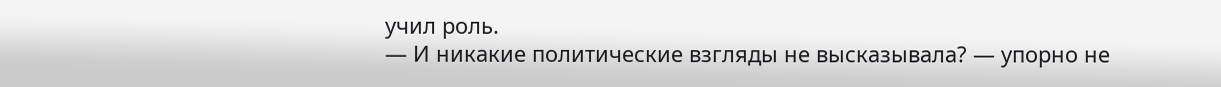учил роль.
— И никакие политические взгляды не высказывала? — упорно не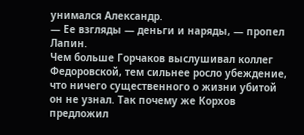унимался Александр.
— Ее взгляды — деньги и наряды, — пропел Лапин.
Чем больше Горчаков выслушивал коллег Федоровской, тем сильнее росло убеждение, что ничего существенного о жизни убитой он не узнал. Так почему же Корхов предложил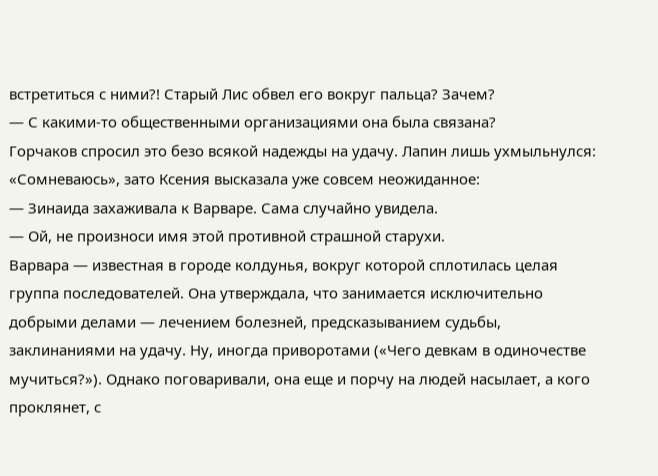встретиться с ними?! Старый Лис обвел его вокруг пальца? Зачем?
— С какими-то общественными организациями она была связана?
Горчаков спросил это безо всякой надежды на удачу. Лапин лишь ухмыльнулся: «Сомневаюсь», зато Ксения высказала уже совсем неожиданное:
— Зинаида захаживала к Варваре. Сама случайно увидела.
— Ой, не произноси имя этой противной страшной старухи.
Варвара — известная в городе колдунья, вокруг которой сплотилась целая группа последователей. Она утверждала, что занимается исключительно добрыми делами — лечением болезней, предсказыванием судьбы, заклинаниями на удачу. Ну, иногда приворотами («Чего девкам в одиночестве мучиться?»). Однако поговаривали, она еще и порчу на людей насылает, а кого проклянет, с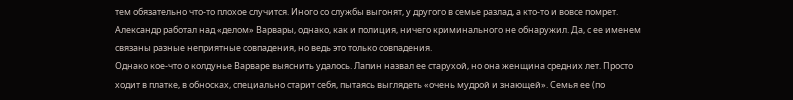тем обязательно что-то плохое случится. Иного со службы выгонят, у другого в семье разлад, а кто-то и вовсе помрет. Александр работал над «делом» Варвары, однако, как и полиция, ничего криминального не обнаружил. Да, с ее именем связаны разные неприятные совпадения, но ведь это только совпадения.
Однако кое-что о колдунье Варваре выяснить удалось. Лапин назвал ее старухой, но она женщина средних лет. Просто ходит в платке, в обносках, специально старит себя, пытаясь выглядеть «очень мудрой и знающей». Семья ее (по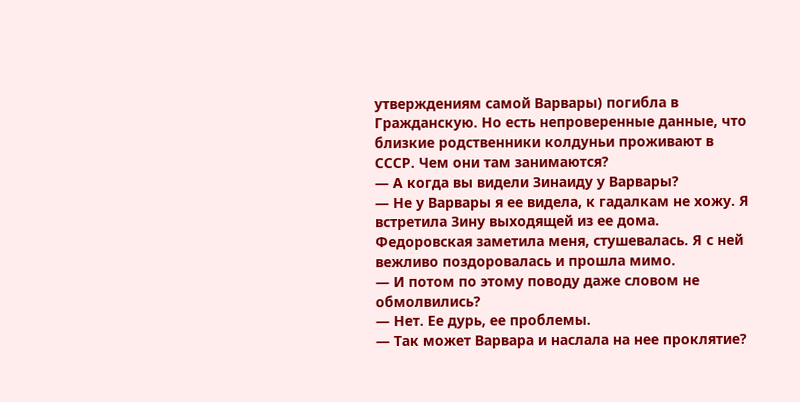утверждениям самой Варвары) погибла в Гражданскую. Но есть непроверенные данные, что близкие родственники колдуньи проживают в СССР. Чем они там занимаются?
— А когда вы видели Зинаиду у Варвары?
— Не у Варвары я ее видела, к гадалкам не хожу. Я встретила Зину выходящей из ее дома. Федоровская заметила меня, стушевалась. Я с ней вежливо поздоровалась и прошла мимо.
— И потом по этому поводу даже словом не обмолвились?
— Нет. Ее дурь, ее проблемы.
— Так может Варвара и наслала на нее проклятие?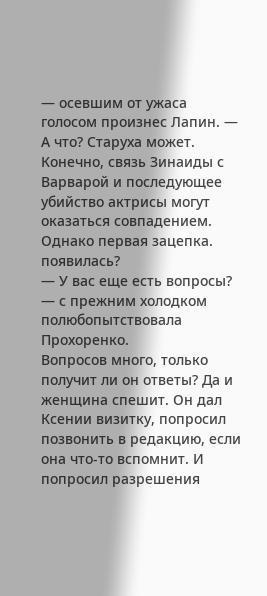— осевшим от ужаса голосом произнес Лапин. — А что? Старуха может.
Конечно, связь Зинаиды с Варварой и последующее убийство актрисы могут оказаться совпадением. Однако первая зацепка. появилась?
— У вас еще есть вопросы? — с прежним холодком полюбопытствовала Прохоренко.
Вопросов много, только получит ли он ответы? Да и женщина спешит. Он дал Ксении визитку, попросил позвонить в редакцию, если она что-то вспомнит. И попросил разрешения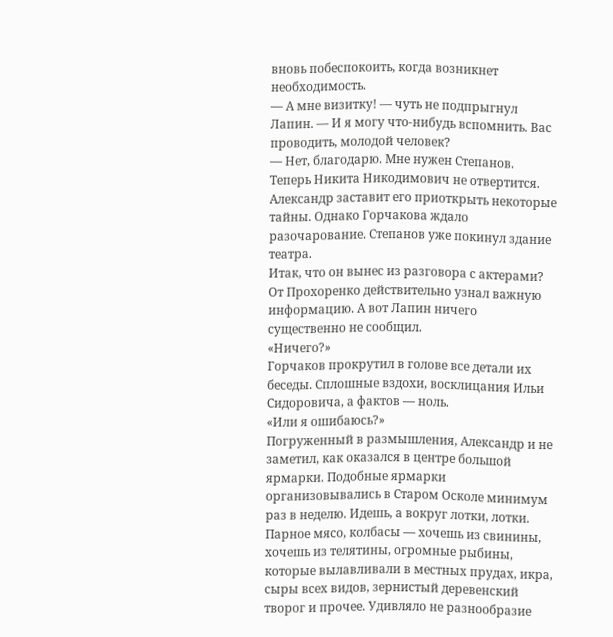вновь побеспокоить, когда возникнет необходимость.
— А мне визитку! — чуть не подпрыгнул Лапин. — И я могу что-нибудь вспомнить. Вас проводить, молодой человек?
— Нет, благодарю. Мне нужен Степанов.
Теперь Никита Никодимович не отвертится. Александр заставит его приоткрыть некоторые тайны. Однако Горчакова ждало разочарование. Степанов уже покинул здание театра.
Итак, что он вынес из разговора с актерами? От Прохоренко действительно узнал важную информацию. А вот Лапин ничего существенно не сообщил.
«Ничего?»
Горчаков прокрутил в голове все детали их беседы. Сплошные вздохи, восклицания Ильи Сидоровича, а фактов — ноль.
«Или я ошибаюсь?»
Погруженный в размышления, Александр и не заметил, как оказался в центре большой ярмарки. Подобные ярмарки организовывались в Старом Осколе минимум раз в неделю. Идешь, а вокруг лотки, лотки. Парное мясо, колбасы — хочешь из свинины, хочешь из телятины, огромные рыбины, которые вылавливали в местных прудах, икра, сыры всех видов, зернистый деревенский творог и прочее. Удивляло не разнообразие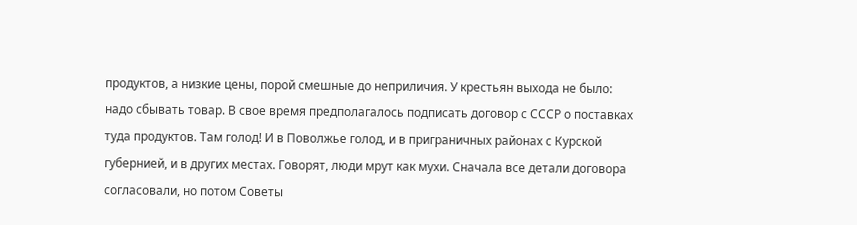продуктов, а низкие цены, порой смешные до неприличия. У крестьян выхода не было: надо сбывать товар. В свое время предполагалось подписать договор с СССР о поставках туда продуктов. Там голод! И в Поволжье голод, и в приграничных районах с Курской губернией, и в других местах. Говорят, люди мрут как мухи. Сначала все детали договора согласовали, но потом Советы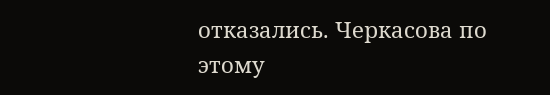отказались. Черкасова по этому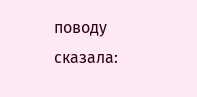поводу сказала: